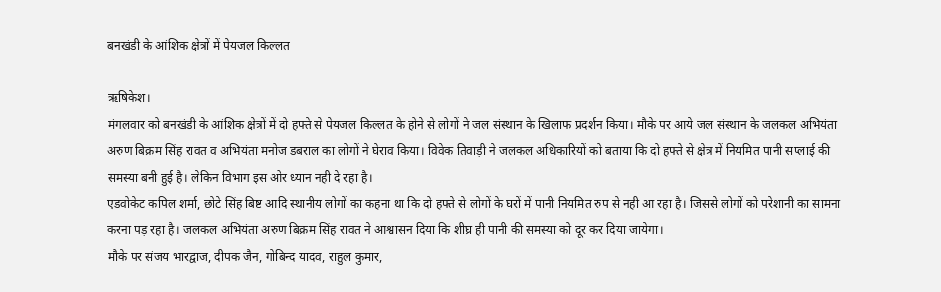बनखंडी के आंशिक क्षेत्रों में पेयजल किल्लत

ऋषिकेश।
मंगलवार को बनखंडी के आंशिक क्षेत्रों में दो हफ्ते से पेयजल किल्लत के होने से लोगों ने जल संस्थान के खिलाफ प्रदर्शन किया। मौके पर आये जल संस्थान के जलकल अभियंता अरुण बिक्रम सिंह रावत व अभियंता मनोज डबराल का लोगों ने घेराव किया। विवेक तिवाड़ी ने जलकल अधिकारियों को बताया कि दो हफ्ते से क्षेत्र में नियमित पानी सप्लाई की समस्या बनी हुई है। लेकिन विभाग इस ओर ध्यान नही दे रहा है।
एडवोकेट कपिल शर्मा, छोटे सिंह बिष्ट आदि स्थानीय लोगों का कहना था कि दो हफ्ते से लोगों के घरों में पानी नियमित रुप से नही आ रहा है। जिससे लोगों को परेशानी का सामना करना पड़ रहा है। जलकल अभियंता अरुण बिक्रम सिंह रावत ने आश्वासन दिया कि शीघ्र ही पानी की समस्या को दूर कर दिया जायेगा।
मौके पर संजय भारद्वाज, दीपक जैन, गोबिन्द यादव, राहुल कुमार,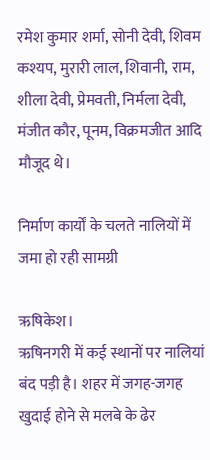रमेश कुमार शर्मा, सोनी देवी, शिवम कश्यप, मुरारी लाल, शिवानी, राम, शीला देवी, प्रेमवती, निर्मला देवी, मंजीत कौर, पूनम, विक्रमजीत आदि मौजूद थे।

निर्माण कार्यों के चलते नालियों में जमा हो रही सामग्री

ऋषिकेश।
ऋषिनगरी में कई स्थानों पर नालियां बंद पड़ी है। शहर में जगह-जगह खुदाई होने से मलबे के ढेर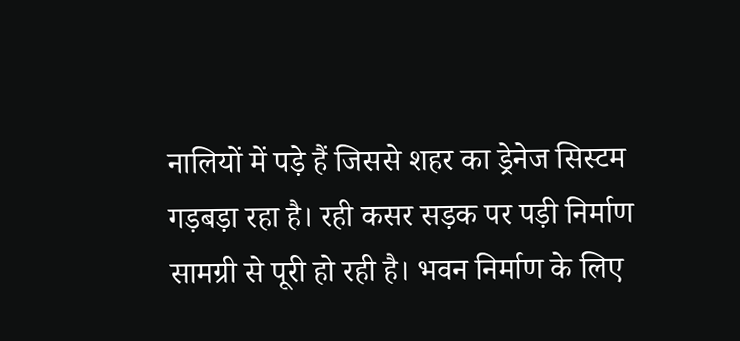नालियों में पड़े हैं जिससे शहर का ड्रेनेज सिस्टम गड़बड़ा रहा है। रही कसर सड़क पर पड़ी निर्माण सामग्री से पूरी हो रही है। भवन निर्माण के लिए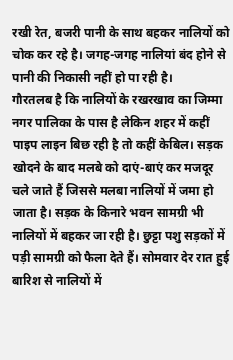रखी रेत, बजरी पानी के साथ बहकर नालियों को चोक कर रहे है। जगह-जगह नालियां बंद होने से पानी की निकासी नहीं हो पा रही है।
गौरतलब है कि नालियों के रखरखाव का जिम्मा नगर पालिका के पास है लेकिन शहर में कहीं पाइप लाइन बिछ रही है तो कहीं केबिल। सड़क खोदने के बाद मलबे को दाएं-बाएं कर मजदूर चले जाते हैं जिससे मलबा नालियों में जमा हो जाता है। सड़क के किनारे भवन सामग्री भी नालियों में बहकर जा रही है। छुट्टा पशु सड़कों में पड़ी सामग्री को फैला देते हैं। सोमवार देर रात हुई बारिश से नालियों में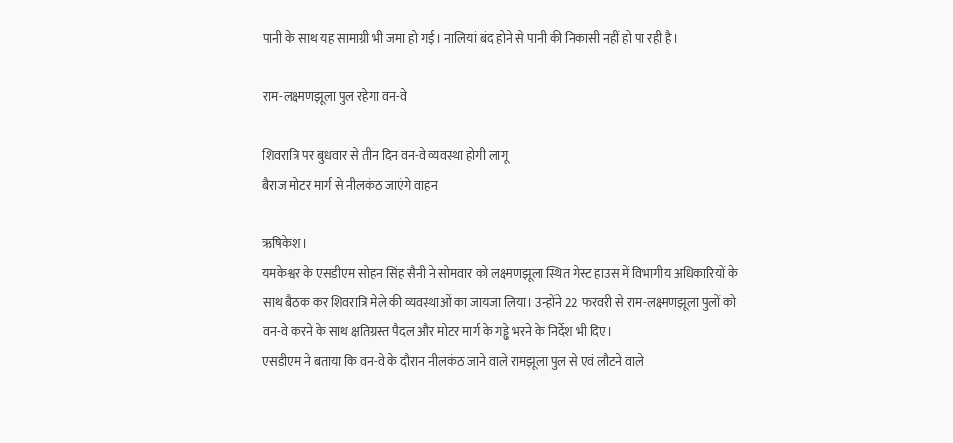पानी के साथ यह सामाग्री भी जमा हो गई। नालियां बंद होने से पानी की निकासी नहीं हो पा रही है।

राम-लक्ष्मणझूला पुल रहेगा वन-वे

शिवरात्रि पर बुधवार से तीन दिन वन-वे व्यवस्था होगी लागू
बैराज मोटर मार्ग से नीलकंठ जाएंगे वाहन

ऋषिकेश।
यमकेश्वर के एसडीएम सोहन सिंह सैनी ने सोमवार को लक्ष्मणझूला स्थित गेस्ट हाउस में विभागीय अधिकारियों के साथ बैठक कर शिवरात्रि मेले की व्यवस्थाओं का जायजा लिया। उन्होंने 22 फरवरी से राम-लक्ष्मणझूला पुलों को वन-वे करने के साथ क्षतिग्रस्त पैदल और मोटर मार्ग के गड्ढे भरने के निर्देश भी दिए।
एसडीएम ने बताया कि वन-वे के दौरान नीलकंठ जाने वाले रामझूला पुल से एवं लौटने वाले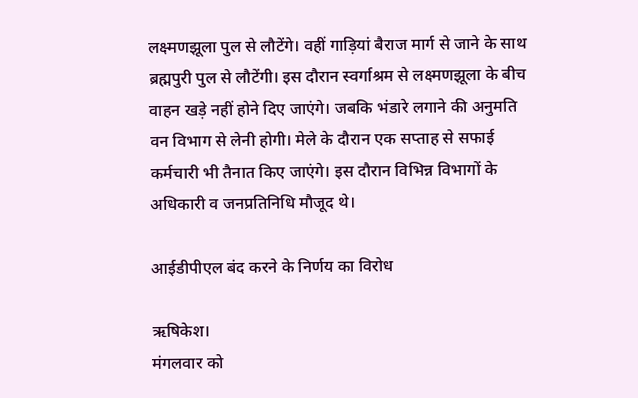लक्ष्मणझूला पुल से लौटेंगे। वहीं गाड़ियां बैराज मार्ग से जाने के साथ ब्रह्मपुरी पुल से लौटेंगी। इस दौरान स्वर्गाश्रम से लक्ष्मणझूला के बीच वाहन खड़े नहीं होने दिए जाएंगे। जबकि भंडारे लगाने की अनुमति वन विभाग से लेनी होगी। मेले के दौरान एक सप्ताह से सफाई कर्मचारी भी तैनात किए जाएंगे। इस दौरान विभिन्न विभागों के अधिकारी व जनप्रतिनिधि मौजूद थे।

आईडीपीएल बंद करने के निर्णय का विरोध

ऋषिकेश।
मंगलवार को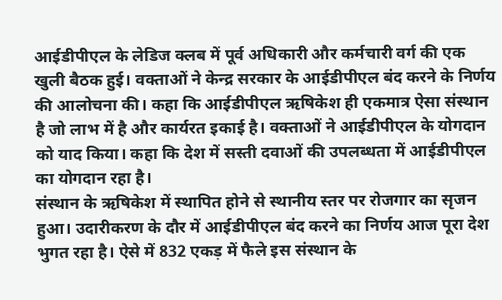आईडीपीएल के लेडिज क्लब में पूर्व अधिकारी और कर्मचारी वर्ग की एक खुली बैठक हुई। वक्ताओं ने केन्द्र सरकार के आईडीपीएल बंद करने के निर्णय की आलोचना की। कहा कि आईडीपीएल ऋषिकेश ही एकमात्र ऐसा संस्थान है जो लाभ में है और कार्यरत इकाई है। वक्ताओं ने आईडीपीएल के योगदान को याद किया। कहा कि देश में सस्ती दवाओं की उपलब्धता में आईडीपीएल का योगदान रहा है।
संस्थान के ऋषिकेश में स्थापित होने से स्थानीय स्तर पर रोजगार का सृजन हुआ। उदारीकरण के दौर में आईडीपीएल बंद करने का निर्णय आज पूरा देश भुगत रहा है। ऐसे में 832 एकड़ में फैले इस संस्थान के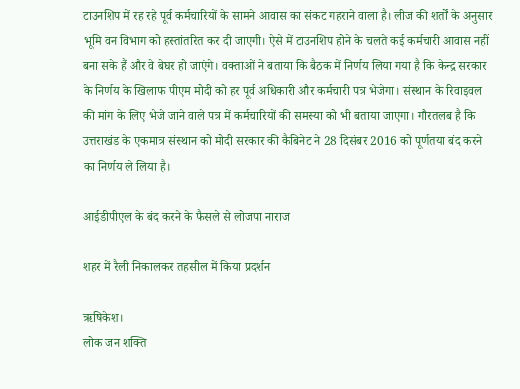टाउनशिप में रह रहे पूर्व कर्मचारियों के सामने आवास का संकट गहराने वाला है। लीज की शर्तों के अनुसार भूमि वन विभाग को हस्तांतरित कर दी जाएगी। ऐसे में टाउनशिप होने के चलते कई कर्मचारी आवास नहीं बना सके हैं और वे बेघर हो जाएंगे। वक्ताओं ने बताया कि बैठक में निर्णय लिया गया है कि केन्द्र सरकार के निर्णय के खिलाफ पीएम मोदी को हर पूर्व अधिकारी और कर्मचारी पत्र भेजेगा। संस्थान के रिवाइवल की मांग के लिए भेजे जाने वाले पत्र में कर्मचारियों की समस्या को भी बताया जाएगा। गौरतलब है कि उत्तराखंड के एकमात्र संस्थान को मोदी सरकार की कैबिनेट ने 28 दिसंबर 2016 को पूर्णतया बंद करने का निर्णय ले लिया है।

आईडीपीएल के बंद करने के फैसले से लोजपा नाराज

शहर में रैली निकालकर तहसील में किया प्रदर्शन

ऋषिकेश।
लोक जन शक्ति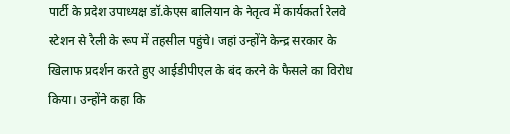पार्टी के प्रदेश उपाध्यक्ष डॉ.केएस बालियान के नेतृत्व में कार्यकर्ता रेलवे स्टेशन से रैली के रूप में तहसील पहुंचे। जहां उन्होंने केन्द्र सरकार के खिलाफ प्रदर्शन करते हुए आईडीपीएल के बंद करने के फैसले का विरोध किया। उन्होंने कहा कि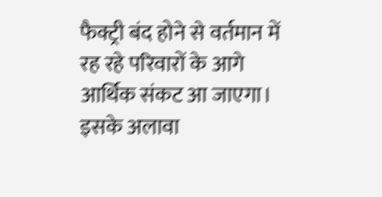फैक्ट्री बंद होने से वर्तमान में रह रहे परिवारों के आगे आर्थिक संकट आ जाएगा। इसके अलावा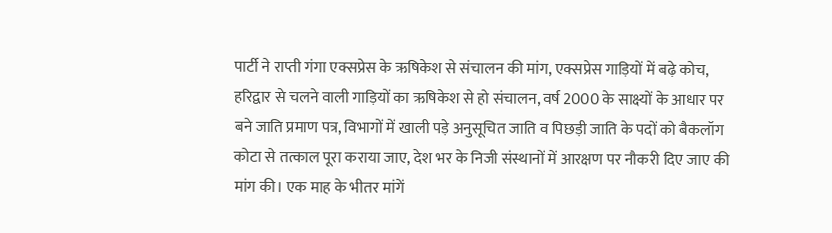पार्टी ने राप्ती गंगा एक्सप्रेस के ऋषिकेश से संचालन की मांग, एक्सप्रेस गाड़ियों में बढ़े कोच, हरिद्वार से चलने वाली गाड़ियों का ऋषिकेश से हो संचालन, वर्ष 2000 के साक्ष्यों के आधार पर बने जाति प्रमाण पत्र, विभागों में खाली पड़े अनुसूचित जाति व पिछड़ी जाति के पदों को बैकलॉग कोटा से तत्काल पूरा कराया जाए, देश भर के निजी संस्थानों में आरक्षण पर नौकरी दिए जाए की मांग की। एक माह के भीतर मांगें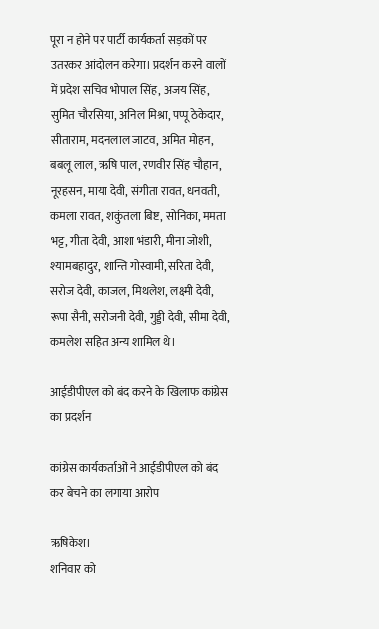पूरा न होने पर पार्टी कार्यकर्ता सड़कों पर उतरकर आंदोलन करेगा। प्रदर्शन करने वालों में प्रदेश सचिव भोपाल सिंह, अजय सिंह, सुमित चौरसिया, अनिल मिश्रा, पप्पू ठेकेदार, सीताराम, मदनलाल जाटव, अमित मोहन, बबलू लाल, ऋषि पाल, रणवीर सिंह चौहान, नूरहसन, माया देवी, संगीता रावत, धनवती, कमला रावत, शकुंतला बिष्ट, सोनिका, ममता भट्ट, गीता देवी, आशा भंडारी, मीना जोशी, श्यामबहादुर, शान्ति गोस्वामी, सरिता देवी, सरोज देवी, काजल, मिथलेश, लक्ष्मी देवी, रूपा सैनी, सरोजनी देवी, गुड्डी देवी, सीमा देवी, कमलेश सहित अन्य शामिल थे।

आईडीपीएल को बंद करने के खिलाफ कांग्रेस का प्रदर्शन

कांग्रेस कार्यकर्ताओं ने आईडीपीएल को बंद कर बेचने का लगाया आरोप

ऋषिकेश।
शनिवार को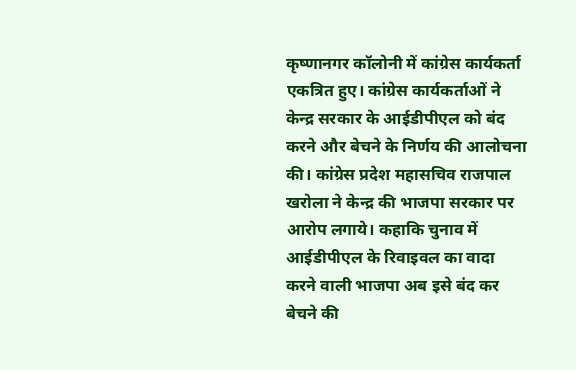कृष्णानगर कॉलोनी में कांग्रेस कार्यकर्ता एकत्रित हुए। कांग्रेस कार्यकर्ताओं ने केन्द्र सरकार के आईडीपीएल को बंद करने और बेचने के निर्णय की आलोचना की। कांग्रेस प्रदेश महासचिव राजपाल खरोला ने केन्द्र की भाजपा सरकार पर आरोप लगाये। कहाकि चुनाव में आईडीपीएल के रिवाइवल का वादा करने वाली भाजपा अब इसे बंद कर बेचने की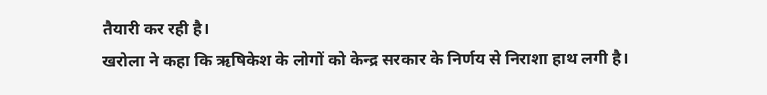तैयारी कर रही है।
खरोला ने कहा कि ऋषिकेश के लोगों को केन्द्र सरकार के निर्णय से निराशा हाथ लगी है।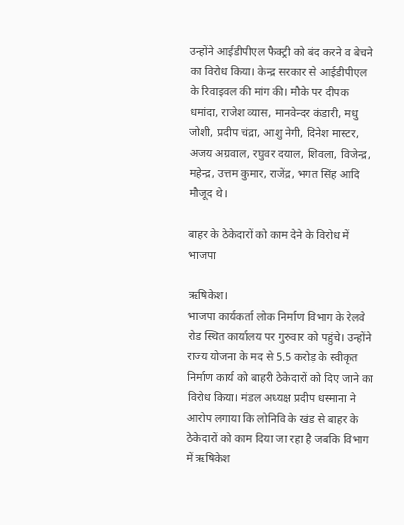उन्होंने आईडीपीएल फैक्ट्री को बंद करने व बेचने का विरोध किया। केन्द्र सरकार से आईडीपीएल के रिवाइवल की मांग की। मौके पर दीपक धमांदा, राजेश व्यास, मानवेन्दर कंडारी, मधु जोशी, प्रदीप चंद्रा, आशु नेगी, दिनेश मास्टर, अजय अग्रवाल, रघुवर दयाल, शिवला, विजेन्द्र, महेन्द्र, उत्तम कुमार, राजेंद्र, भगत सिंह आदि मौजूद थे।

बाहर के ठेकेदारों को काम देने के विरोध में भाजपा

ऋषिकेश।
भाजपा कार्यकर्ता लोक निर्माण विभाग के रेलवे रोड स्थित कार्यालय पर गुरुवार को पहुंचे। उन्होंने राज्य योजना के मद से 5.5 करोड़ के स्वीकृत निर्माण कार्य को बाहरी ठेकेदारों को दिए जाने का विरोध किया। मंडल अध्यक्ष प्रदीप धस्माना ने आरोप लगाया कि लोनिवि के खंड से बाहर के ठेकेदारों को काम दिया जा रहा है जबकि विभाग में ऋषिकेश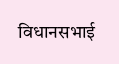विधानसभाई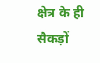क्षेत्र के ही सैकड़ों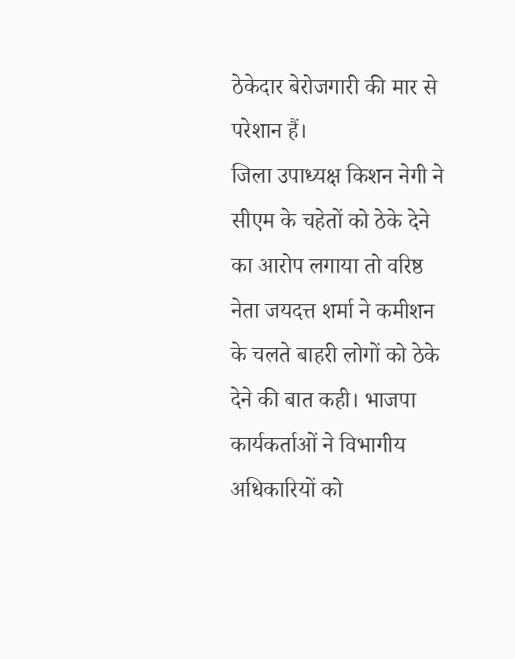ठेकेदार बेरोजगारी की मार से परेशान हैं।
जिला उपाध्यक्ष किशन नेगी ने सीएम के चहेतों को ठेके देने का आरोप लगाया तो वरिष्ठ नेता जयदत्त शर्मा ने कमीशन के चलते बाहरी लोगों को ठेके देने की बात कही। भाजपा कार्यकर्ताओं ने विभागीय अधिकारियों को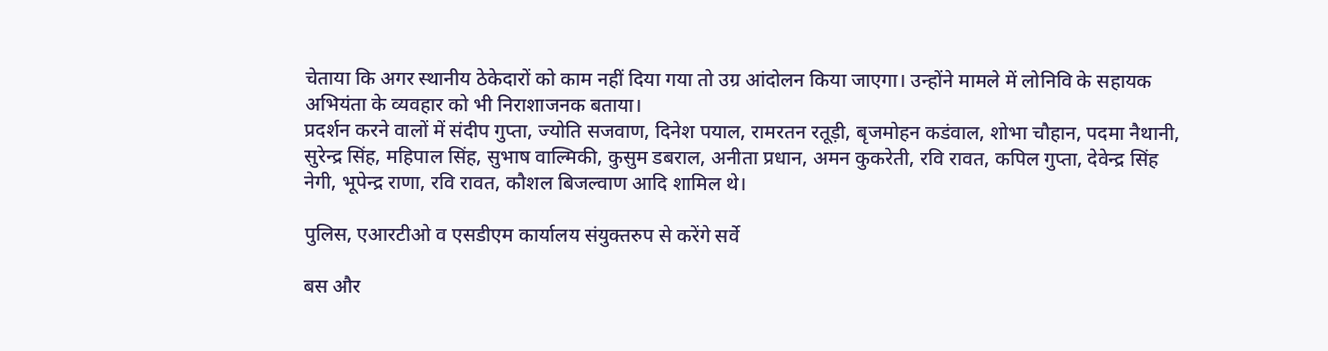चेताया कि अगर स्थानीय ठेकेदारों को काम नहीं दिया गया तो उग्र आंदोलन किया जाएगा। उन्होंने मामले में लोनिवि के सहायक अभियंता के व्यवहार को भी निराशाजनक बताया।
प्रदर्शन करने वालों में संदीप गुप्ता, ज्योति सजवाण, दिनेश पयाल, रामरतन रतूड़ी, बृजमोहन कडंवाल, शोभा चौहान, पदमा नैथानी, सुरेन्द्र सिंह, महिपाल सिंह, सुभाष वाल्मिकी, कुसुम डबराल, अनीता प्रधान, अमन कुकरेती, रवि रावत, कपिल गुप्ता, देवेन्द्र सिंह नेगी, भूपेन्द्र राणा, रवि रावत, कौशल बिजल्वाण आदि शामिल थे।

पुलिस, एआरटीओ व एसडीएम कार्यालय संयुक्तरुप से करेंगे सर्वे

बस और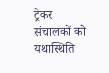ट्रेकर संचालकों को यथास्थिति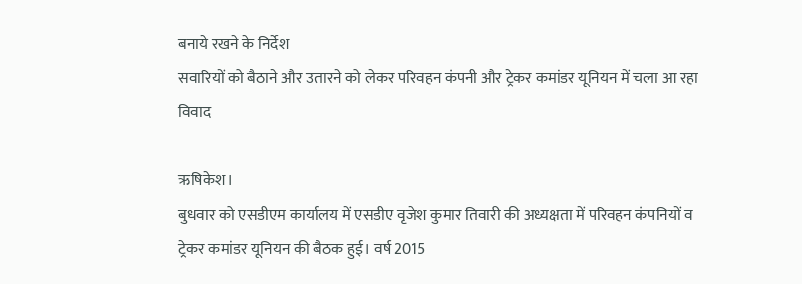बनाये रखने के निर्देश
सवारियों को बैठाने और उतारने को लेकर परिवहन कंपनी और ट्रेकर कमांडर यूनियन में चला आ रहा विवाद

ऋषिकेश।
बुधवार को एसडीएम कार्यालय में एसडीए वृजेश कुमार तिवारी की अध्यक्षता में परिवहन कंपनियों व ट्रेकर कमांडर यूनियन की बैठक हुई। वर्ष 2015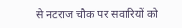से नटराज चौक पर सवारियों को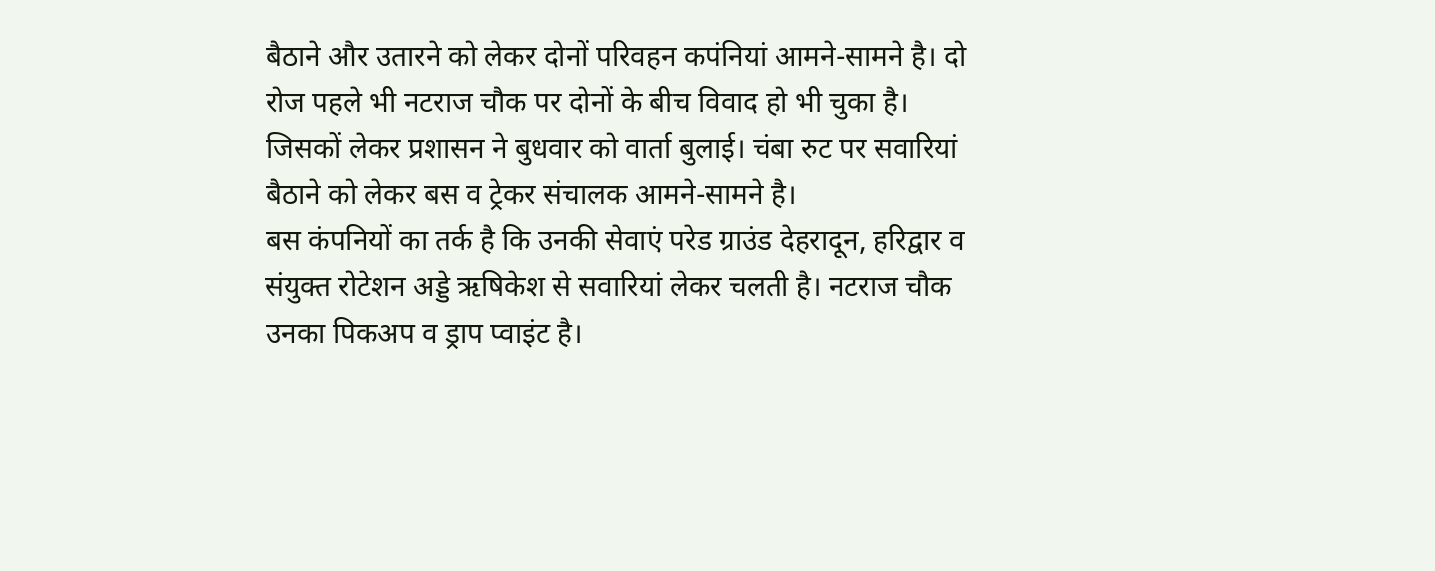बैठाने और उतारने को लेकर दोनों परिवहन कपंनियां आमने-सामने है। दो रोज पहले भी नटराज चौक पर दोनों के बीच विवाद हो भी चुका है। जिसकों लेकर प्रशासन ने बुधवार को वार्ता बुलाई। चंबा रुट पर सवारियां बैठाने को लेकर बस व ट्रेकर संचालक आमने-सामने है।
बस कंपनियों का तर्क है कि उनकी सेवाएं परेड ग्राउंड देहरादून, हरिद्वार व संयुक्त रोटेशन अड्डे ऋषिकेश से सवारियां लेकर चलती है। नटराज चौक उनका पिकअप व ड्राप प्वाइंट है।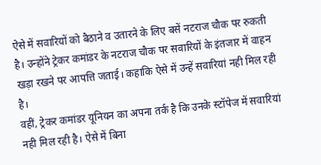ऐसे में सवारियों को बैठाने व उतारने के लिए बसें नटराज चौक पर रुकती है। उन्होंने ट्रेकर कमांडर के नटराज चौक पर सवारियों के इंतजार में वाहन खड़ा रखने पर आपत्ति जताई। कहाकि ऐसे में उन्हें सवारियां नही मिल रही है।
वहीं, ट्रेकर कमांडर यूनियन का अपना तर्क है कि उनके स्टॉपेज में सवारियां नही मिल रही है। ऐसे में बिना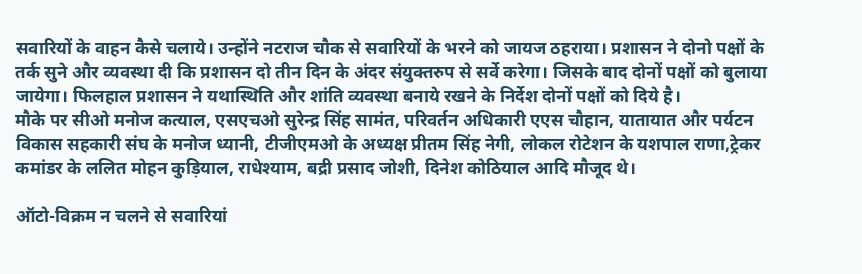सवारियों के वाहन कैसे चलाये। उन्होंने नटराज चौक से सवारियों के भरने को जायज ठहराया। प्रशासन ने दोनो पक्षों के तर्क सुने और व्यवस्था दी कि प्रशासन दो तीन दिन के अंदर संयुक्तरुप से सर्वे करेगा। जिसके बाद दोनों पक्षों को बुलाया जायेगा। फिलहाल प्रशासन ने यथास्थिति और शांति व्यवस्था बनाये रखने के निर्देश दोनों पक्षों को दिये है।
मौके पर सीओ मनोज कत्याल, एसएचओ सुरेन्द्र सिंह सामंत, परिवर्तन अधिकारी एएस चौहान, यातायात और पर्यटन विकास सहकारी संघ के मनोज ध्यानी, टीजीएमओ के अध्यक्ष प्रीतम सिंह नेगी, लोकल रोटेशन के यशपाल राणा,ट्रेकर कमांडर के ललित मोहन कुड़ियाल, राधेश्याम, बद्री प्रसाद जोशी, दिनेश कोठियाल आदि मौजूद थे।

ऑटो-विक्रम न चलने से सवारियां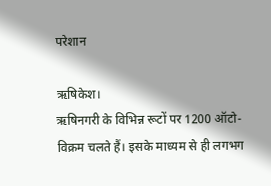परेशान

ऋषिकेश।
ऋषिनगरी के विभिन्न रूटों पर 1200 ऑटो-विक्रम चलते हैं। इसके माध्यम से ही लगभग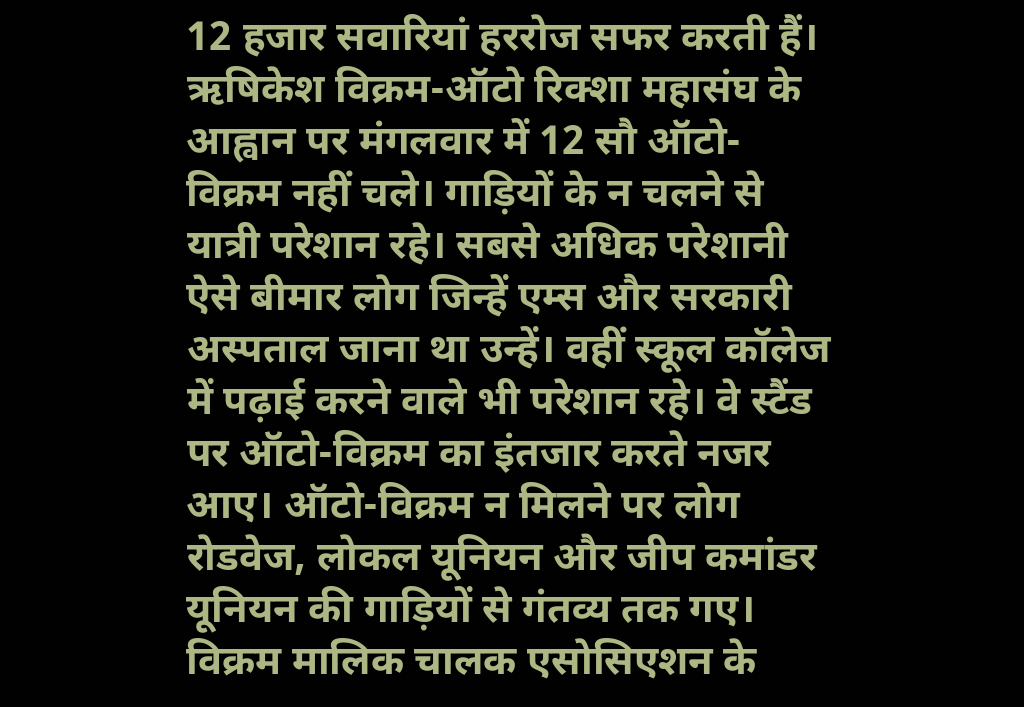12 हजार सवारियां हररोज सफर करती हैं। ऋषिकेश विक्रम-ऑटो रिक्शा महासंघ के आह्वान पर मंगलवार में 12 सौ ऑटो-विक्रम नहीं चले। गाड़ियों के न चलने से यात्री परेशान रहे। सबसे अधिक परेशानी ऐसे बीमार लोग जिन्हें एम्स और सरकारी अस्पताल जाना था उन्हें। वहीं स्कूल कॉलेज में पढ़ाई करने वाले भी परेशान रहे। वे स्टैंड पर ऑटो-विक्रम का इंतजार करते नजर आए। ऑटो-विक्रम न मिलने पर लोग रोडवेज, लोकल यूनियन और जीप कमांडर यूनियन की गाड़ियों से गंतव्य तक गए। विक्रम मालिक चालक एसोसिएशन के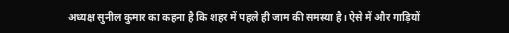अध्यक्ष सुनील कुमार का कहना है कि शहर में पहले ही जाम की समस्या है। ऐसे में और गाड़ियों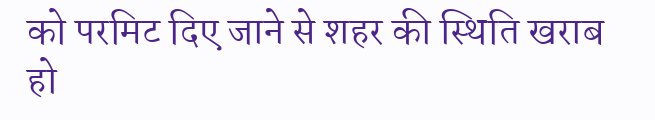को परमिट दिए जाने से शहर की स्थिति खराब हो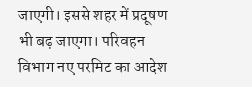जाएगी। इससे शहर में प्रदूषण भी बढ़ जाएगा। परिवहन विभाग नए परमिट का आदेश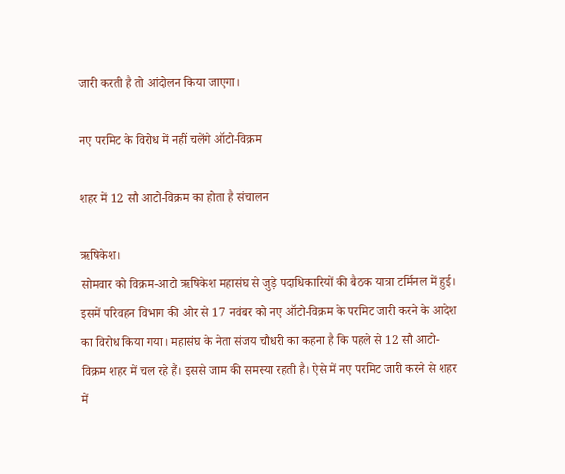जारी करती है तो आंदोलन किया जाएगा।

नए परमिट के विरोध में नहीं चलेंगे ऑटो-विक्रम

शहर में 12 सौ आटो-विक्रम का होता है संचालन

ऋषिकेश।
सोमवार को विक्रम-आटो ऋषिकेश महासंघ से जुड़े पदाधिकारियों की बैठक यात्रा टर्मिनल में हुई। इसमें परिवहन विभाग की ओर से 17 नवंबर को नए ऑटो-विक्रम के परमिट जारी करने के आदेश का विरोध किया गया। महासंघ के नेता संजय चौधरी का कहना है कि पहले से 12 सौ आटो-विक्रम शहर में चल रहे हैं। इससे जाम की समस्या रहती है। ऐसे में नए परमिट जारी करने से शहर में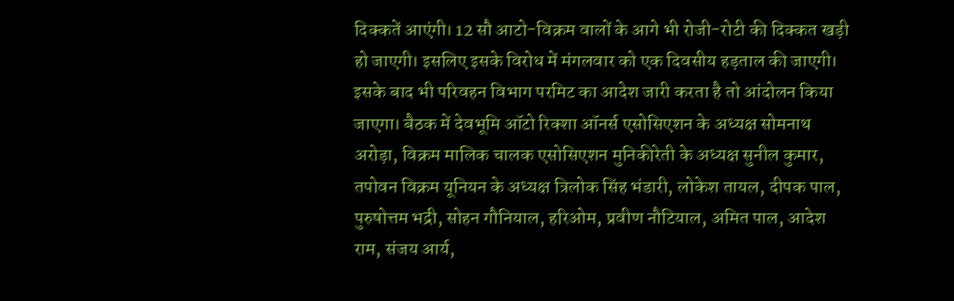दिक्कतें आएंगी। 12 सौ आटो-विक्रम वालों के आगे भी रोजी-रोटी की दिक्कत खड़ी हो जाएगी। इसलिए इसके विरोध में मंगलवार को एक दिवसीय हड़ताल की जाएगी। इसके बाद भी परिवहन विभाग परमिट का आदेश जारी करता है तो आंदोलन किया जाएगा। बैठक में देवभूमि ऑटो रिक्शा ऑनर्स एसोसिएशन के अध्यक्ष सोमनाथ अरोड़ा, विक्रम मालिक चालक एसोसिएशन मुनिकीरेती के अध्यक्ष सुनील कुमार, तपोवन विक्रम यूनियन के अध्यक्ष त्रिलोक सिंह भंडारी, लोकेश तायल, दीपक पाल, पुरुषोत्तम भद्री, सोहन गौनियाल, हरिओम, प्रवीण नौटियाल, अमित पाल, आदेश राम, संजय आर्य,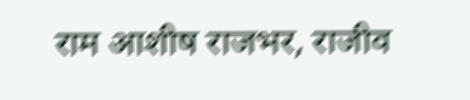राम आशीष राजभर, राजीव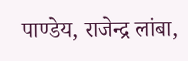पाण्डेय, राजेन्द्र लांबा,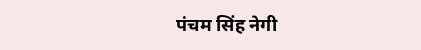पंचम सिंह नेगी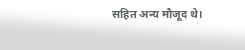सहित अन्य मौजूद थे।